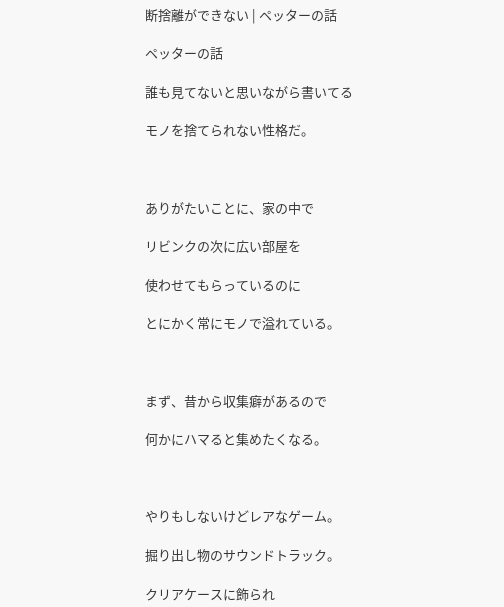断捨離ができない | ペッターの話

ペッターの話

誰も見てないと思いながら書いてる

モノを捨てられない性格だ。



ありがたいことに、家の中で

リビンクの次に広い部屋を

使わせてもらっているのに

とにかく常にモノで溢れている。



まず、昔から収集癖があるので

何かにハマると集めたくなる。



やりもしないけどレアなゲーム。

掘り出し物のサウンドトラック。

クリアケースに飾られ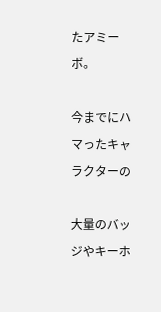たアミーボ。

今までにハマったキャラクターの

大量のバッジやキーホ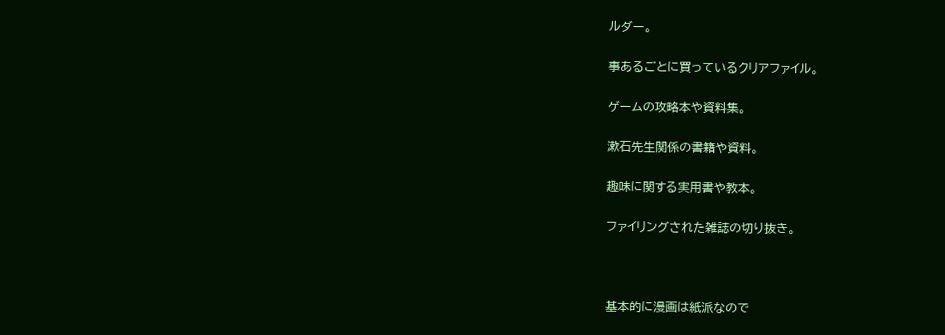ルダー。

事あるごとに買っているクリアファイル。

ゲームの攻略本や資料集。

漱石先生関係の書籍や資料。

趣味に関する実用書や教本。

ファイリングされた雑誌の切り抜き。



基本的に漫画は紙派なので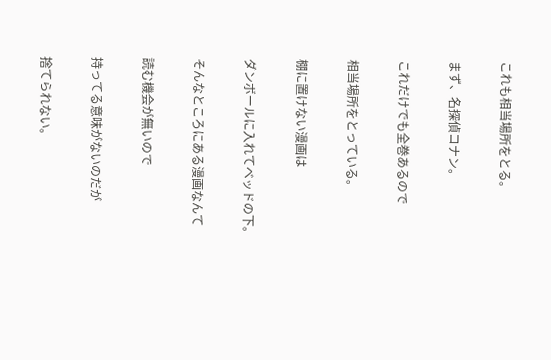これも相当場所をとる。

まず、名探偵コナン。

これだけでも全巻あるので

相当場所をとっている。

棚に置けない漫画は

ダンボールに入れてベッドの下。

そんなところにある漫画なんて

読む機会が無いので

持ってる意味がないのだが

捨てられない。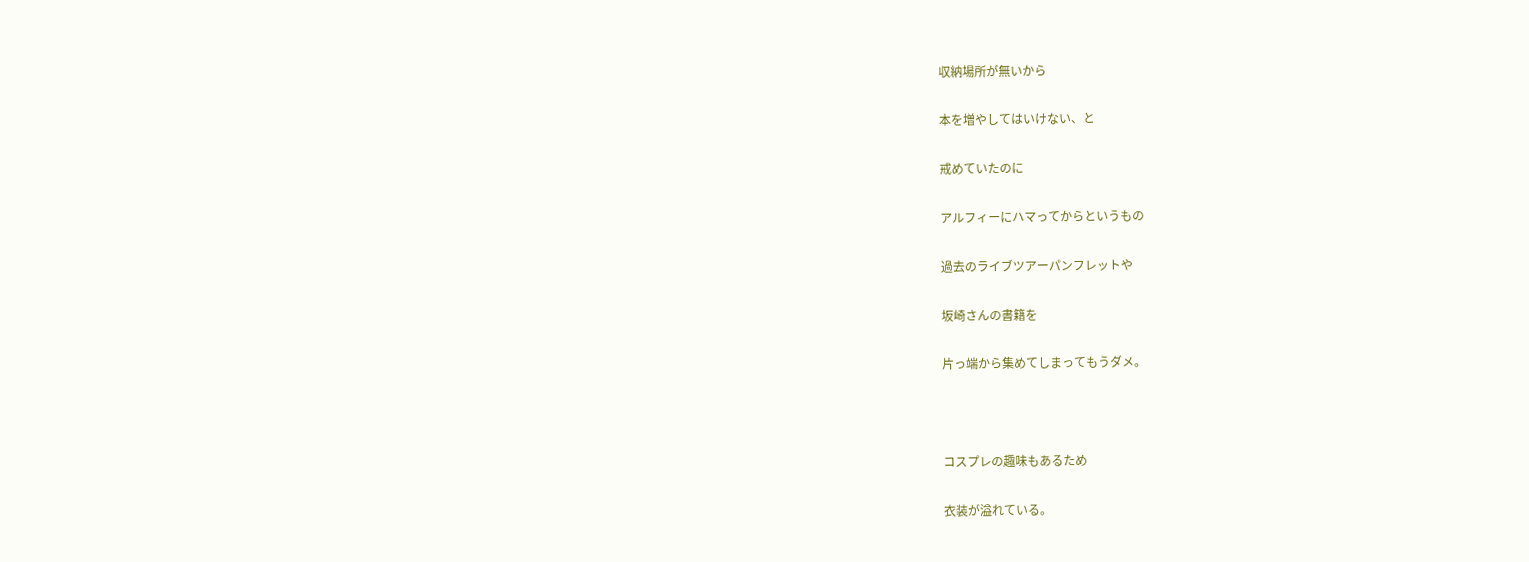収納場所が無いから

本を増やしてはいけない、と

戒めていたのに

アルフィーにハマってからというもの

過去のライブツアーパンフレットや

坂崎さんの書籍を

片っ端から集めてしまってもうダメ。



コスプレの趣味もあるため

衣装が溢れている。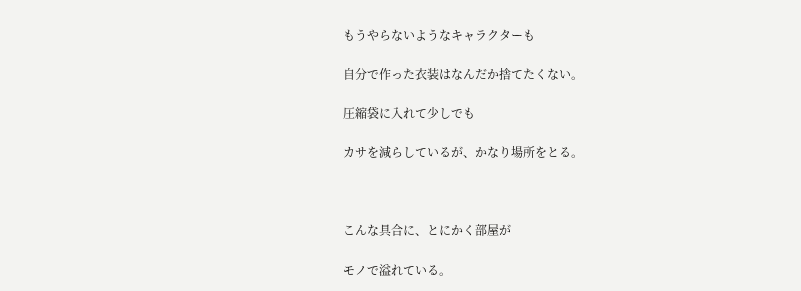もうやらないようなキャラクターも

自分で作った衣装はなんだか捨てたくない。

圧縮袋に入れて少しでも

カサを減らしているが、かなり場所をとる。



こんな具合に、とにかく部屋が

モノで溢れている。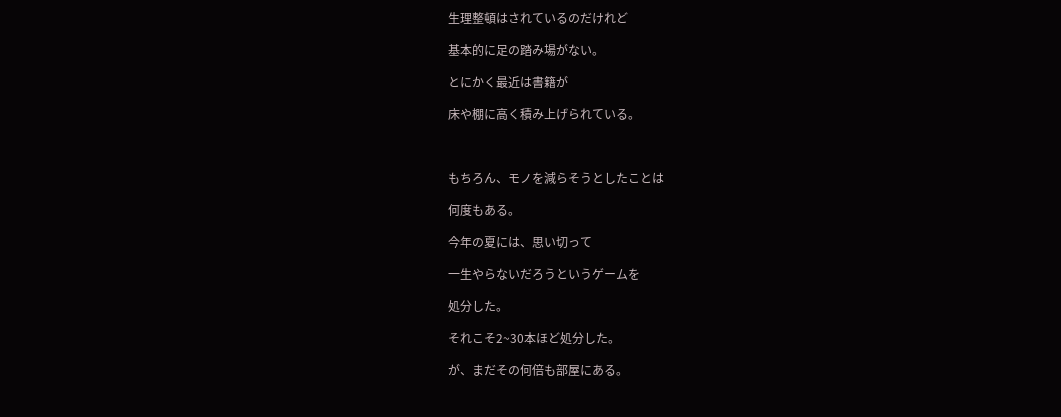生理整頓はされているのだけれど

基本的に足の踏み場がない。

とにかく最近は書籍が

床や棚に高く積み上げられている。



もちろん、モノを減らそうとしたことは

何度もある。

今年の夏には、思い切って

一生やらないだろうというゲームを

処分した。

それこそ2~30本ほど処分した。

が、まだその何倍も部屋にある。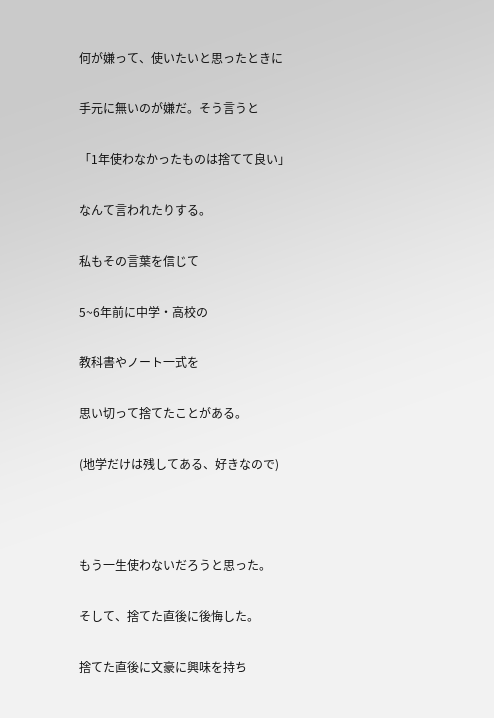何が嫌って、使いたいと思ったときに

手元に無いのが嫌だ。そう言うと

「1年使わなかったものは捨てて良い」

なんて言われたりする。

私もその言葉を信じて

5~6年前に中学・高校の

教科書やノート一式を

思い切って捨てたことがある。

(地学だけは残してある、好きなので)



もう一生使わないだろうと思った。

そして、捨てた直後に後悔した。

捨てた直後に文豪に興味を持ち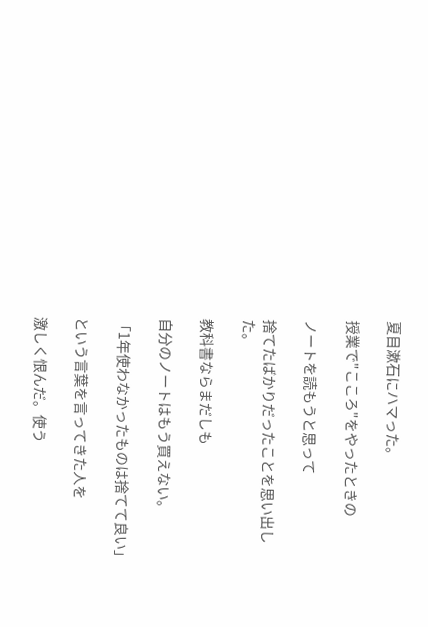夏目漱石にハマった。

授業で"こころ"をやったときの

ノートを読もうと思って

捨てたばかりだったことを思い出した。

教科書ならまだしも

自分のノートはもう買えない。

「1年使わなかったものは捨てて良い」

という言葉を言ってきた人を

激しく恨んだ。使う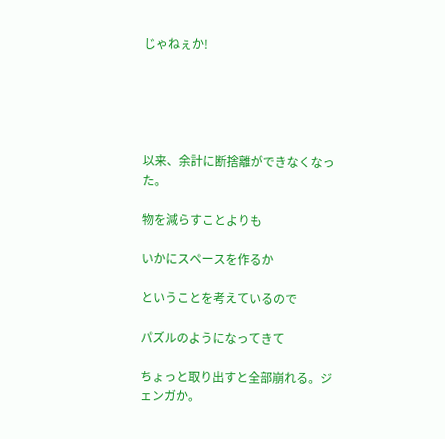じゃねぇか!





以来、余計に断捨離ができなくなった。

物を減らすことよりも

いかにスペースを作るか

ということを考えているので

パズルのようになってきて

ちょっと取り出すと全部崩れる。ジェンガか。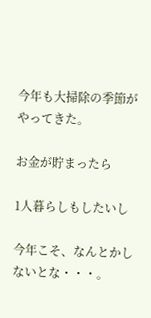今年も大掃除の季節がやってきた。

お金が貯まったら

1人暮らしもしたいし

今年こそ、なんとかしないとな・・・。